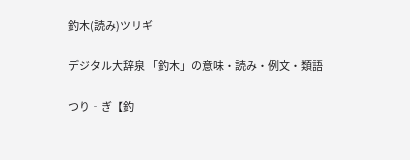釣木(読み)ツリギ

デジタル大辞泉 「釣木」の意味・読み・例文・類語

つり‐ぎ【釣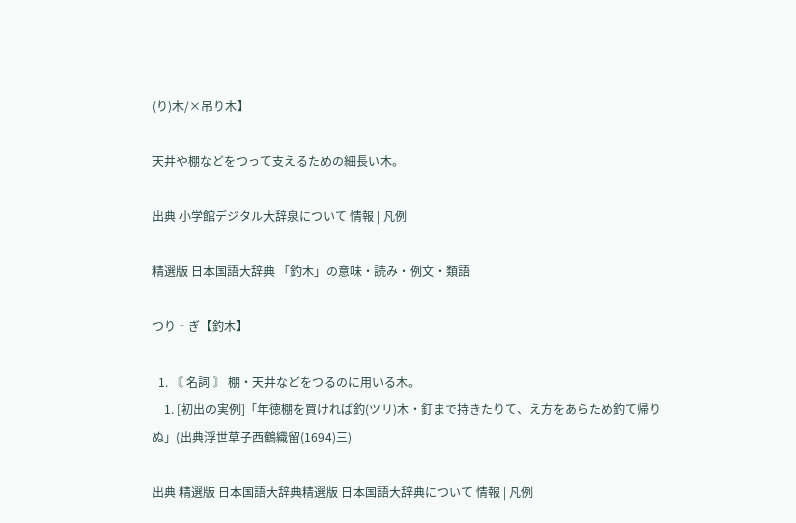(り)木/×吊り木】

天井や棚などをつって支えるための細長い木。

出典 小学館デジタル大辞泉について 情報 | 凡例

精選版 日本国語大辞典 「釣木」の意味・読み・例文・類語

つり‐ぎ【釣木】

  1. 〘 名詞 〙 棚・天井などをつるのに用いる木。
    1. [初出の実例]「年徳棚を買ければ釣(ツリ)木・釘まで持きたりて、え方をあらため釣て帰りぬ」(出典浮世草子西鶴織留(1694)三)

出典 精選版 日本国語大辞典精選版 日本国語大辞典について 情報 | 凡例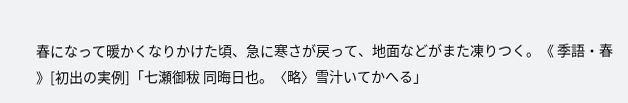春になって暖かくなりかけた頃、急に寒さが戻って、地面などがまた凍りつく。《 季語・春 》[初出の実例]「七瀬御秡 同晦日也。〈略〉雪汁いてかへる」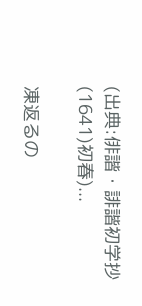(出典:俳諧・誹諧初学抄(1641)初春)...

凍返るの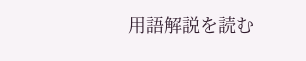用語解説を読む